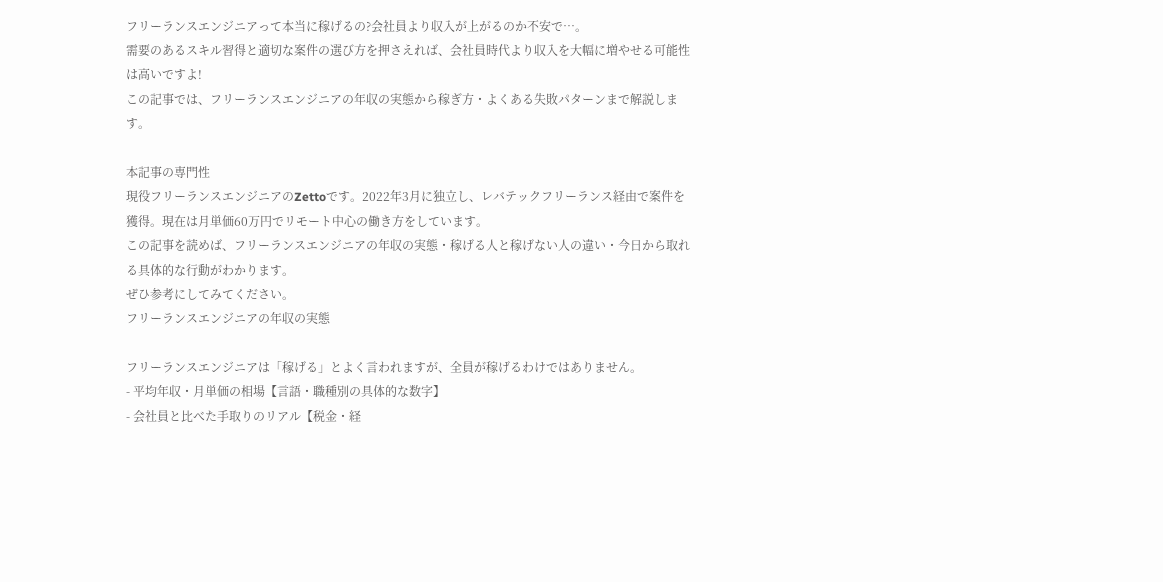フリーランスエンジニアって本当に稼げるの?会社員より収入が上がるのか不安で…。
需要のあるスキル習得と適切な案件の選び方を押さえれば、会社員時代より収入を大幅に増やせる可能性は高いですよ!
この記事では、フリーランスエンジニアの年収の実態から稼ぎ方・よくある失敗パターンまで解説します。

本記事の専門性
現役フリーランスエンジニアのZettoです。2022年3月に独立し、レバテックフリーランス経由で案件を獲得。現在は月単価60万円でリモート中心の働き方をしています。
この記事を読めば、フリーランスエンジニアの年収の実態・稼げる人と稼げない人の違い・今日から取れる具体的な行動がわかります。
ぜひ参考にしてみてください。
フリーランスエンジニアの年収の実態

フリーランスエンジニアは「稼げる」とよく言われますが、全員が稼げるわけではありません。
- 平均年収・月単価の相場【言語・職種別の具体的な数字】
- 会社員と比べた手取りのリアル【税金・経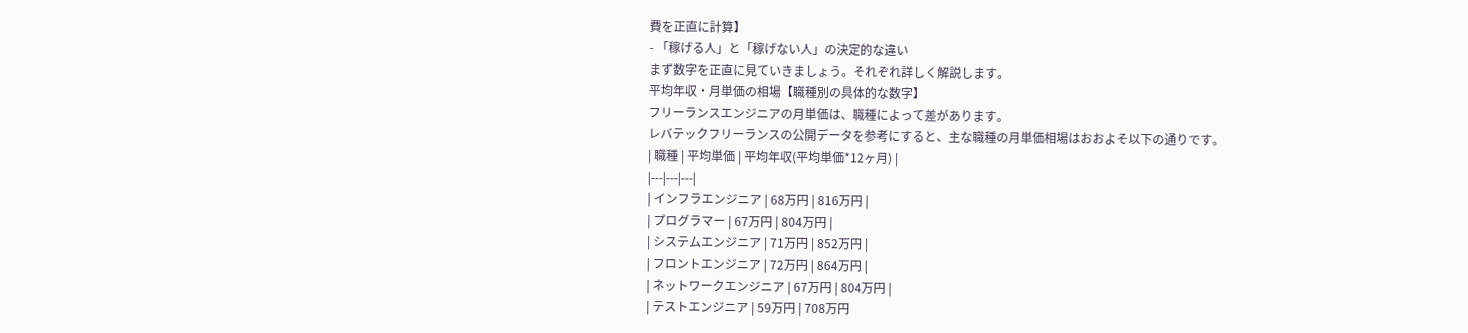費を正直に計算】
- 「稼げる人」と「稼げない人」の決定的な違い
まず数字を正直に見ていきましょう。それぞれ詳しく解説します。
平均年収・月単価の相場【職種別の具体的な数字】
フリーランスエンジニアの月単価は、職種によって差があります。
レバテックフリーランスの公開データを参考にすると、主な職種の月単価相場はおおよそ以下の通りです。
| 職種 | 平均単価 | 平均年収(平均単価*12ヶ月) |
|---|---|---|
| インフラエンジニア | 68万円 | 816万円 |
| プログラマー | 67万円 | 804万円 |
| システムエンジニア | 71万円 | 852万円 |
| フロントエンジニア | 72万円 | 864万円 |
| ネットワークエンジニア | 67万円 | 804万円 |
| テストエンジニア | 59万円 | 708万円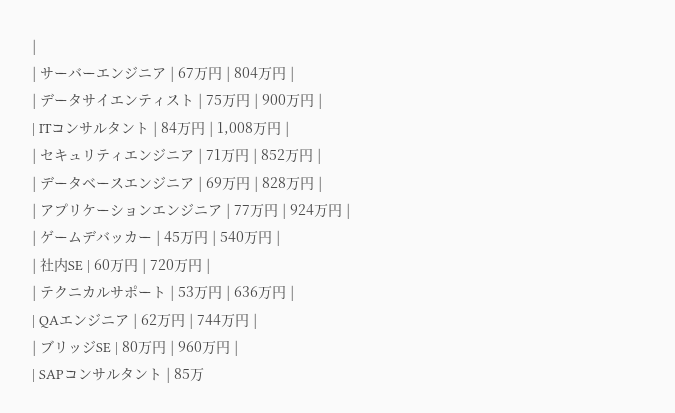|
| サーバーエンジニア | 67万円 | 804万円 |
| データサイエンティスト | 75万円 | 900万円 |
| ITコンサルタント | 84万円 | 1,008万円 |
| セキュリティエンジニア | 71万円 | 852万円 |
| データベースエンジニア | 69万円 | 828万円 |
| アプリケーションエンジニア | 77万円 | 924万円 |
| ゲームデバッカー | 45万円 | 540万円 |
| 社内SE | 60万円 | 720万円 |
| テクニカルサポート | 53万円 | 636万円 |
| QAエンジニア | 62万円 | 744万円 |
| ブリッジSE | 80万円 | 960万円 |
| SAPコンサルタント | 85万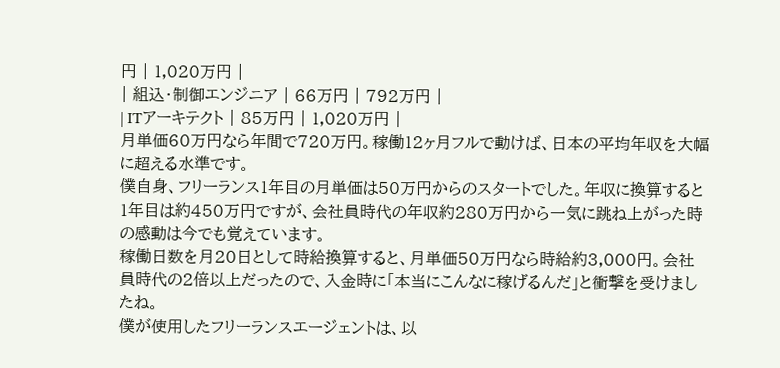円 | 1,020万円 |
| 組込・制御エンジニア | 66万円 | 792万円 |
| ITアーキテクト | 85万円 | 1,020万円 |
月単価60万円なら年間で720万円。稼働12ヶ月フルで動けば、日本の平均年収を大幅に超える水準です。
僕自身、フリーランス1年目の月単価は50万円からのスタートでした。年収に換算すると1年目は約450万円ですが、会社員時代の年収約280万円から一気に跳ね上がった時の感動は今でも覚えています。
稼働日数を月20日として時給換算すると、月単価50万円なら時給約3,000円。会社員時代の2倍以上だったので、入金時に「本当にこんなに稼げるんだ」と衝撃を受けましたね。
僕が使用したフリーランスエージェントは、以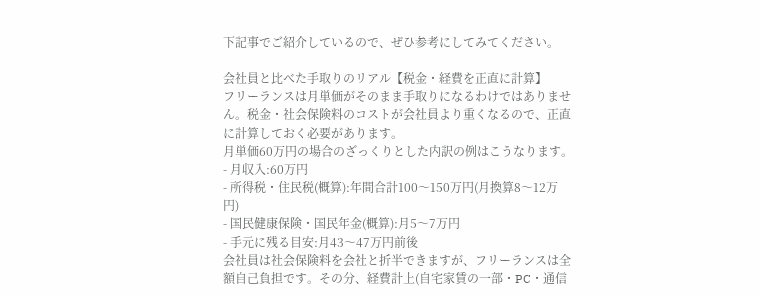下記事でご紹介しているので、ぜひ参考にしてみてください。

会社員と比べた手取りのリアル【税金・経費を正直に計算】
フリーランスは月単価がそのまま手取りになるわけではありません。税金・社会保険料のコストが会社員より重くなるので、正直に計算しておく必要があります。
月単価60万円の場合のざっくりとした内訳の例はこうなります。
- 月収入:60万円
- 所得税・住民税(概算):年間合計100〜150万円(月換算8〜12万円)
- 国民健康保険・国民年金(概算):月5〜7万円
- 手元に残る目安:月43〜47万円前後
会社員は社会保険料を会社と折半できますが、フリーランスは全額自己負担です。その分、経費計上(自宅家賃の一部・PC・通信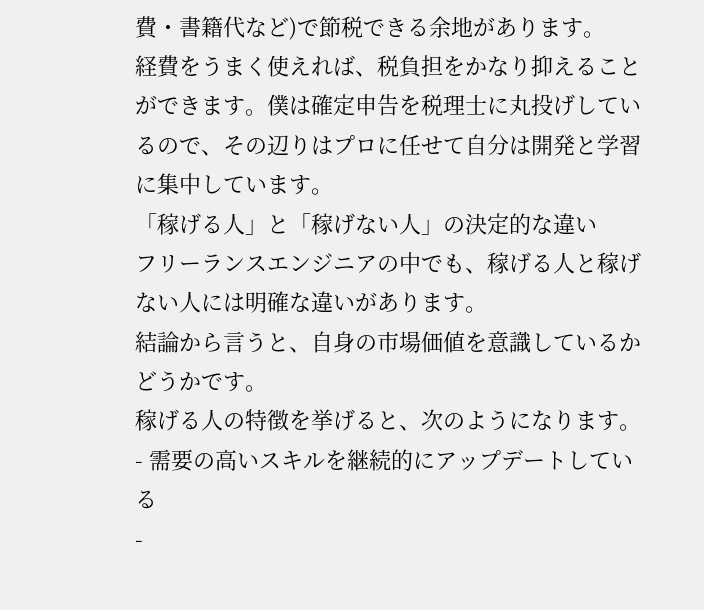費・書籍代など)で節税できる余地があります。
経費をうまく使えれば、税負担をかなり抑えることができます。僕は確定申告を税理士に丸投げしているので、その辺りはプロに任せて自分は開発と学習に集中しています。
「稼げる人」と「稼げない人」の決定的な違い
フリーランスエンジニアの中でも、稼げる人と稼げない人には明確な違いがあります。
結論から言うと、自身の市場価値を意識しているかどうかです。
稼げる人の特徴を挙げると、次のようになります。
- 需要の高いスキルを継続的にアップデートしている
-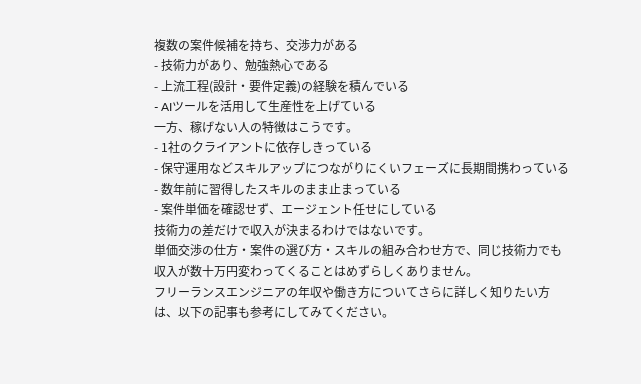複数の案件候補を持ち、交渉力がある
- 技術力があり、勉強熱心である
- 上流工程(設計・要件定義)の経験を積んでいる
- AIツールを活用して生産性を上げている
一方、稼げない人の特徴はこうです。
- 1社のクライアントに依存しきっている
- 保守運用などスキルアップにつながりにくいフェーズに長期間携わっている
- 数年前に習得したスキルのまま止まっている
- 案件単価を確認せず、エージェント任せにしている
技術力の差だけで収入が決まるわけではないです。
単価交渉の仕方・案件の選び方・スキルの組み合わせ方で、同じ技術力でも収入が数十万円変わってくることはめずらしくありません。
フリーランスエンジニアの年収や働き方についてさらに詳しく知りたい方は、以下の記事も参考にしてみてください。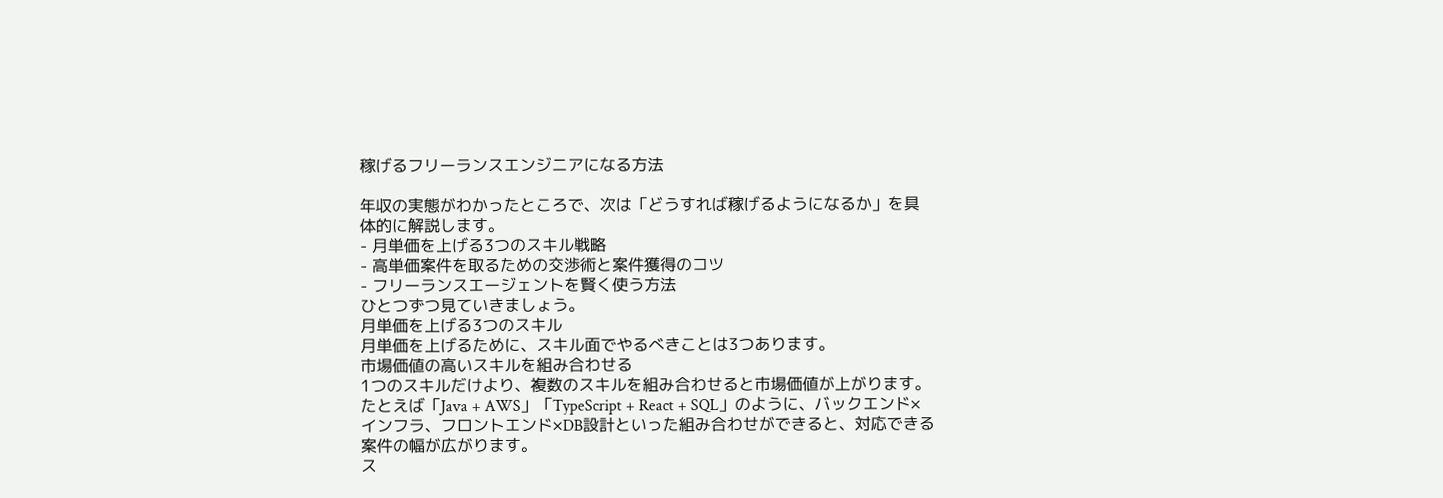稼げるフリーランスエンジニアになる方法

年収の実態がわかったところで、次は「どうすれば稼げるようになるか」を具体的に解説します。
- 月単価を上げる3つのスキル戦略
- 高単価案件を取るための交渉術と案件獲得のコツ
- フリーランスエージェントを賢く使う方法
ひとつずつ見ていきましょう。
月単価を上げる3つのスキル
月単価を上げるために、スキル面でやるべきことは3つあります。
市場価値の高いスキルを組み合わせる
1つのスキルだけより、複数のスキルを組み合わせると市場価値が上がります。
たとえば「Java + AWS」「TypeScript + React + SQL」のように、バックエンド×インフラ、フロントエンド×DB設計といった組み合わせができると、対応できる案件の幅が広がります。
ス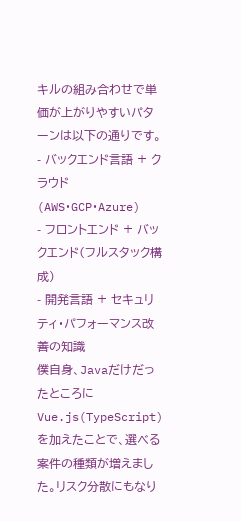キルの組み合わせで単価が上がりやすいパターンは以下の通りです。
- バックエンド言語 + クラウド(AWS・GCP・Azure)
- フロントエンド + バックエンド(フルスタック構成)
- 開発言語 + セキュリティ・パフォーマンス改善の知識
僕自身、JavaだけだったところにVue.js(TypeScript)を加えたことで、選べる案件の種類が増えました。リスク分散にもなり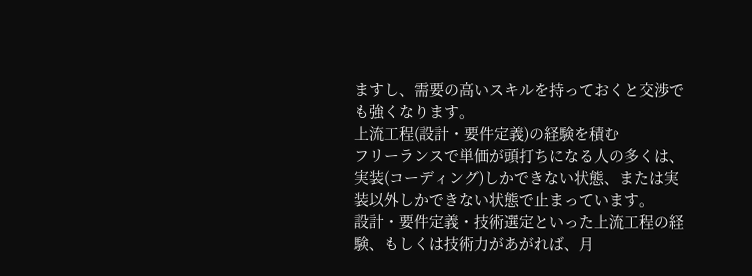ますし、需要の高いスキルを持っておくと交渉でも強くなります。
上流工程(設計・要件定義)の経験を積む
フリーランスで単価が頭打ちになる人の多くは、実装(コーディング)しかできない状態、または実装以外しかできない状態で止まっています。
設計・要件定義・技術選定といった上流工程の経験、もしくは技術力があがれば、月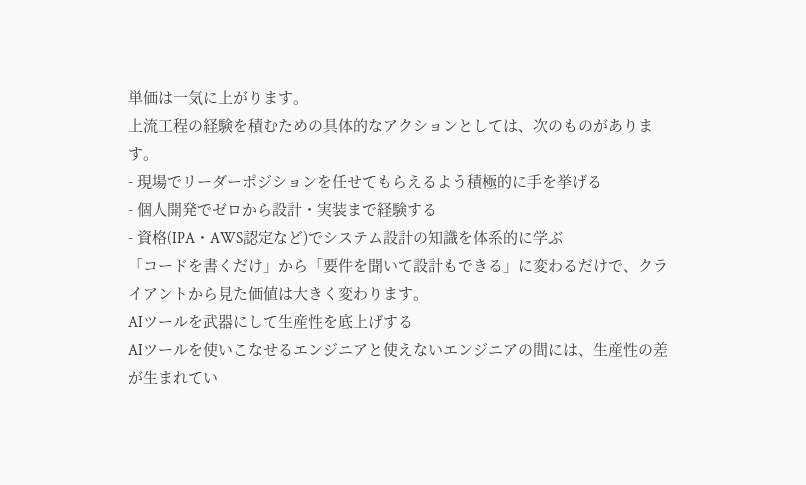単価は一気に上がります。
上流工程の経験を積むための具体的なアクションとしては、次のものがあります。
- 現場でリーダーポジションを任せてもらえるよう積極的に手を挙げる
- 個人開発でゼロから設計・実装まで経験する
- 資格(IPA・AWS認定など)でシステム設計の知識を体系的に学ぶ
「コードを書くだけ」から「要件を聞いて設計もできる」に変わるだけで、クライアントから見た価値は大きく変わります。
AIツールを武器にして生産性を底上げする
AIツールを使いこなせるエンジニアと使えないエンジニアの間には、生産性の差が生まれてい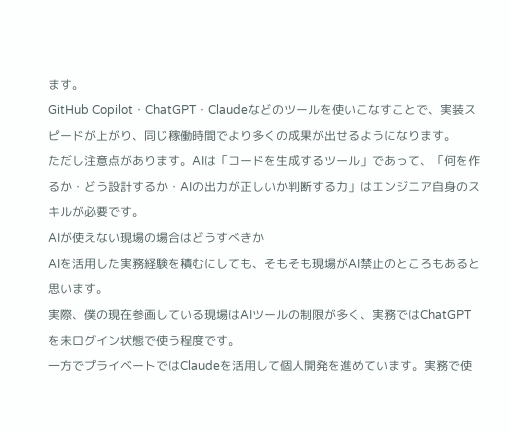ます。
GitHub Copilot・ChatGPT・Claudeなどのツールを使いこなすことで、実装スピードが上がり、同じ稼働時間でより多くの成果が出せるようになります。
ただし注意点があります。AIは「コードを生成するツール」であって、「何を作るか・どう設計するか・AIの出力が正しいか判断する力」はエンジニア自身のスキルが必要です。
AIが使えない現場の場合はどうすべきか
AIを活用した実務経験を積むにしても、そもそも現場がAI禁止のところもあると思います。
実際、僕の現在参画している現場はAIツールの制限が多く、実務ではChatGPTを未ログイン状態で使う程度です。
一方でプライベートではClaudeを活用して個人開発を進めています。実務で使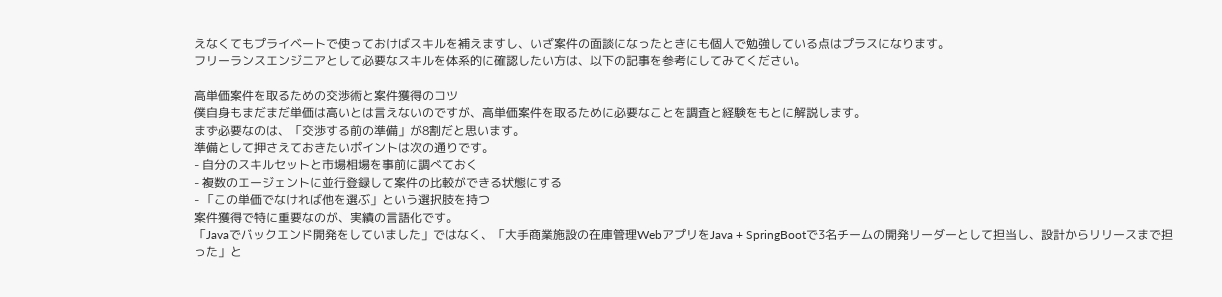えなくてもプライベートで使っておけばスキルを補えますし、いざ案件の面談になったときにも個人で勉強している点はプラスになります。
フリーランスエンジニアとして必要なスキルを体系的に確認したい方は、以下の記事を参考にしてみてください。

高単価案件を取るための交渉術と案件獲得のコツ
僕自身もまだまだ単価は高いとは言えないのですが、高単価案件を取るために必要なことを調査と経験をもとに解説します。
まず必要なのは、「交渉する前の準備」が8割だと思います。
準備として押さえておきたいポイントは次の通りです。
- 自分のスキルセットと市場相場を事前に調べておく
- 複数のエージェントに並行登録して案件の比較ができる状態にする
- 「この単価でなければ他を選ぶ」という選択肢を持つ
案件獲得で特に重要なのが、実績の言語化です。
「Javaでバックエンド開発をしていました」ではなく、「大手商業施設の在庫管理WebアプリをJava + SpringBootで3名チームの開発リーダーとして担当し、設計からリリースまで担った」と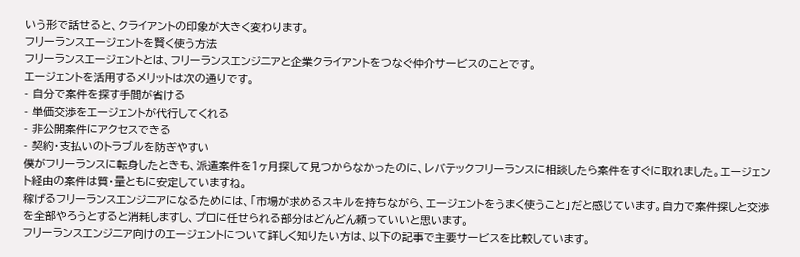いう形で話せると、クライアントの印象が大きく変わります。
フリーランスエージェントを賢く使う方法
フリーランスエージェントとは、フリーランスエンジニアと企業クライアントをつなぐ仲介サービスのことです。
エージェントを活用するメリットは次の通りです。
- 自分で案件を探す手間が省ける
- 単価交渉をエージェントが代行してくれる
- 非公開案件にアクセスできる
- 契約・支払いのトラブルを防ぎやすい
僕がフリーランスに転身したときも、派遣案件を1ヶ月探して見つからなかったのに、レバテックフリーランスに相談したら案件をすぐに取れました。エージェント経由の案件は質・量ともに安定していますね。
稼げるフリーランスエンジニアになるためには、「市場が求めるスキルを持ちながら、エージェントをうまく使うこと」だと感じています。自力で案件探しと交渉を全部やろうとすると消耗しますし、プロに任せられる部分はどんどん頼っていいと思います。
フリーランスエンジニア向けのエージェントについて詳しく知りたい方は、以下の記事で主要サービスを比較しています。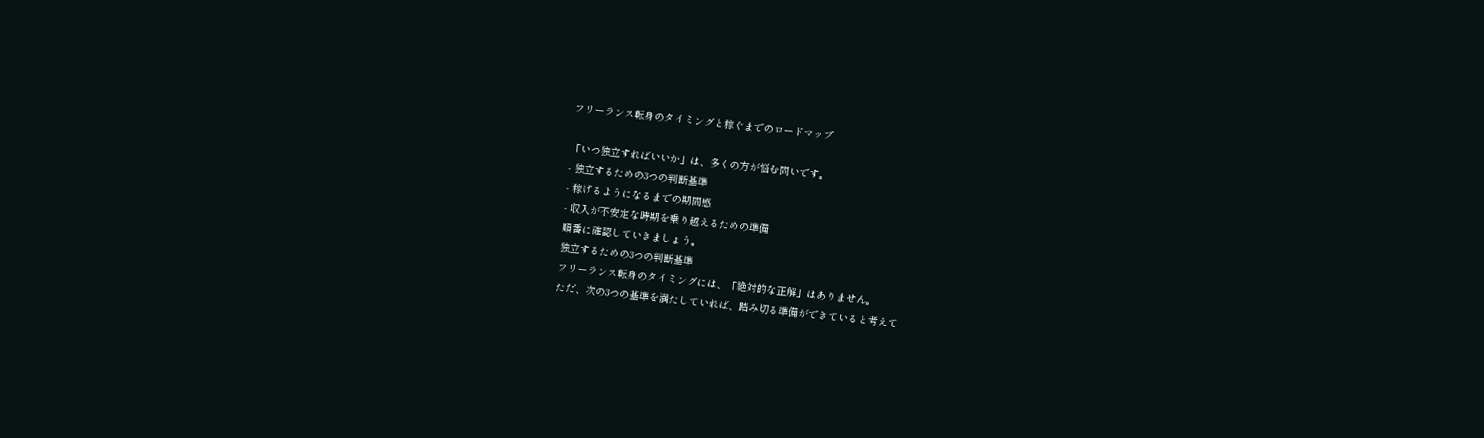フリーランス転身のタイミングと稼ぐまでのロードマップ

「いつ独立すればいいか」は、多くの方が悩む問いです。
- 独立するための3つの判断基準
- 稼げるようになるまでの期間感
- 収入が不安定な時期を乗り越えるための準備
順番に確認していきましょう。
独立するための3つの判断基準
フリーランス転身のタイミングには、「絶対的な正解」はありません。
ただ、次の3つの基準を満たしていれば、踏み切る準備ができていると考えて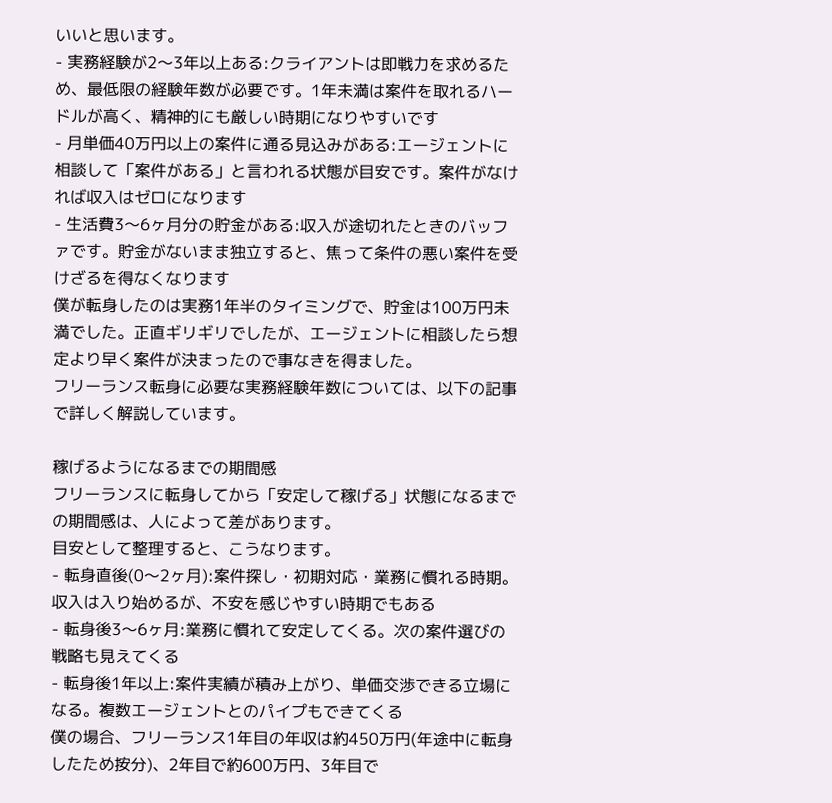いいと思います。
- 実務経験が2〜3年以上ある:クライアントは即戦力を求めるため、最低限の経験年数が必要です。1年未満は案件を取れるハードルが高く、精神的にも厳しい時期になりやすいです
- 月単価40万円以上の案件に通る見込みがある:エージェントに相談して「案件がある」と言われる状態が目安です。案件がなければ収入はゼロになります
- 生活費3〜6ヶ月分の貯金がある:収入が途切れたときのバッファです。貯金がないまま独立すると、焦って条件の悪い案件を受けざるを得なくなります
僕が転身したのは実務1年半のタイミングで、貯金は100万円未満でした。正直ギリギリでしたが、エージェントに相談したら想定より早く案件が決まったので事なきを得ました。
フリーランス転身に必要な実務経験年数については、以下の記事で詳しく解説しています。

稼げるようになるまでの期間感
フリーランスに転身してから「安定して稼げる」状態になるまでの期間感は、人によって差があります。
目安として整理すると、こうなります。
- 転身直後(0〜2ヶ月):案件探し・初期対応・業務に慣れる時期。収入は入り始めるが、不安を感じやすい時期でもある
- 転身後3〜6ヶ月:業務に慣れて安定してくる。次の案件選びの戦略も見えてくる
- 転身後1年以上:案件実績が積み上がり、単価交渉できる立場になる。複数エージェントとのパイプもできてくる
僕の場合、フリーランス1年目の年収は約450万円(年途中に転身したため按分)、2年目で約600万円、3年目で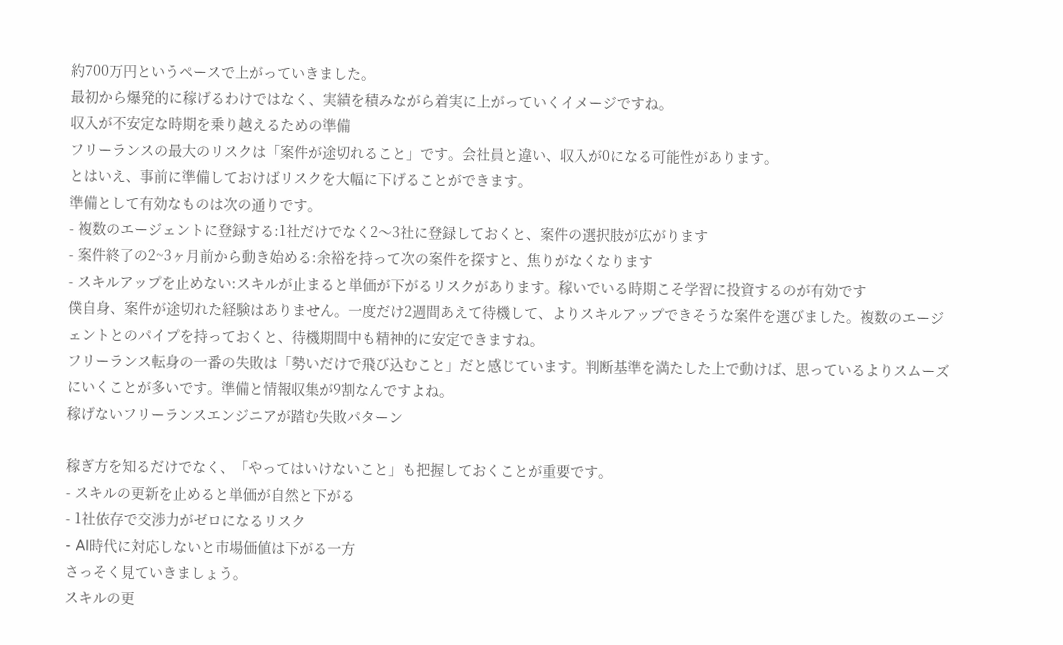約700万円というペースで上がっていきました。
最初から爆発的に稼げるわけではなく、実績を積みながら着実に上がっていくイメージですね。
収入が不安定な時期を乗り越えるための準備
フリーランスの最大のリスクは「案件が途切れること」です。会社員と違い、収入が0になる可能性があります。
とはいえ、事前に準備しておけばリスクを大幅に下げることができます。
準備として有効なものは次の通りです。
- 複数のエージェントに登録する:1社だけでなく2〜3社に登録しておくと、案件の選択肢が広がります
- 案件終了の2~3ヶ月前から動き始める:余裕を持って次の案件を探すと、焦りがなくなります
- スキルアップを止めない:スキルが止まると単価が下がるリスクがあります。稼いでいる時期こそ学習に投資するのが有効です
僕自身、案件が途切れた経験はありません。一度だけ2週間あえて待機して、よりスキルアップできそうな案件を選びました。複数のエージェントとのパイプを持っておくと、待機期間中も精神的に安定できますね。
フリーランス転身の一番の失敗は「勢いだけで飛び込むこと」だと感じています。判断基準を満たした上で動けば、思っているよりスムーズにいくことが多いです。準備と情報収集が9割なんですよね。
稼げないフリーランスエンジニアが踏む失敗パターン

稼ぎ方を知るだけでなく、「やってはいけないこと」も把握しておくことが重要です。
- スキルの更新を止めると単価が自然と下がる
- 1社依存で交渉力がゼロになるリスク
- AI時代に対応しないと市場価値は下がる一方
さっそく見ていきましょう。
スキルの更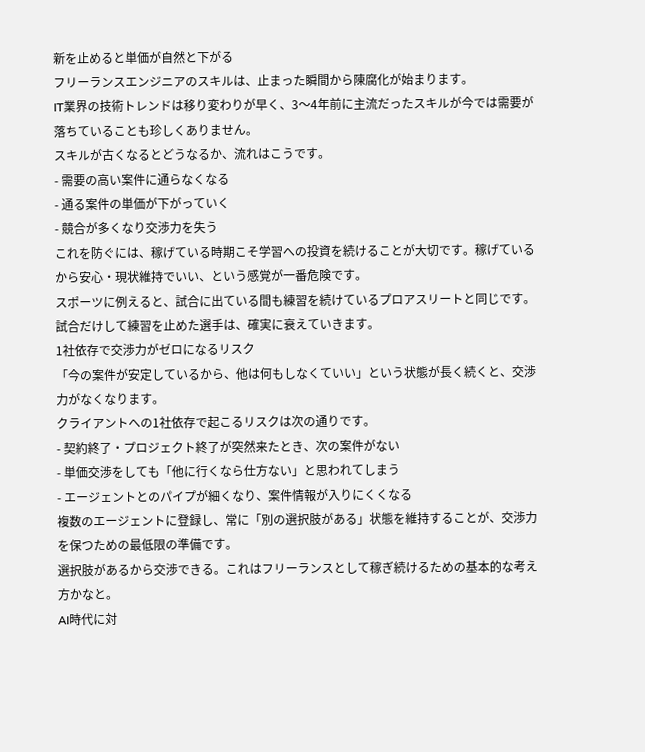新を止めると単価が自然と下がる
フリーランスエンジニアのスキルは、止まった瞬間から陳腐化が始まります。
IT業界の技術トレンドは移り変わりが早く、3〜4年前に主流だったスキルが今では需要が落ちていることも珍しくありません。
スキルが古くなるとどうなるか、流れはこうです。
- 需要の高い案件に通らなくなる
- 通る案件の単価が下がっていく
- 競合が多くなり交渉力を失う
これを防ぐには、稼げている時期こそ学習への投資を続けることが大切です。稼げているから安心・現状維持でいい、という感覚が一番危険です。
スポーツに例えると、試合に出ている間も練習を続けているプロアスリートと同じです。試合だけして練習を止めた選手は、確実に衰えていきます。
1社依存で交渉力がゼロになるリスク
「今の案件が安定しているから、他は何もしなくていい」という状態が長く続くと、交渉力がなくなります。
クライアントへの1社依存で起こるリスクは次の通りです。
- 契約終了・プロジェクト終了が突然来たとき、次の案件がない
- 単価交渉をしても「他に行くなら仕方ない」と思われてしまう
- エージェントとのパイプが細くなり、案件情報が入りにくくなる
複数のエージェントに登録し、常に「別の選択肢がある」状態を維持することが、交渉力を保つための最低限の準備です。
選択肢があるから交渉できる。これはフリーランスとして稼ぎ続けるための基本的な考え方かなと。
AI時代に対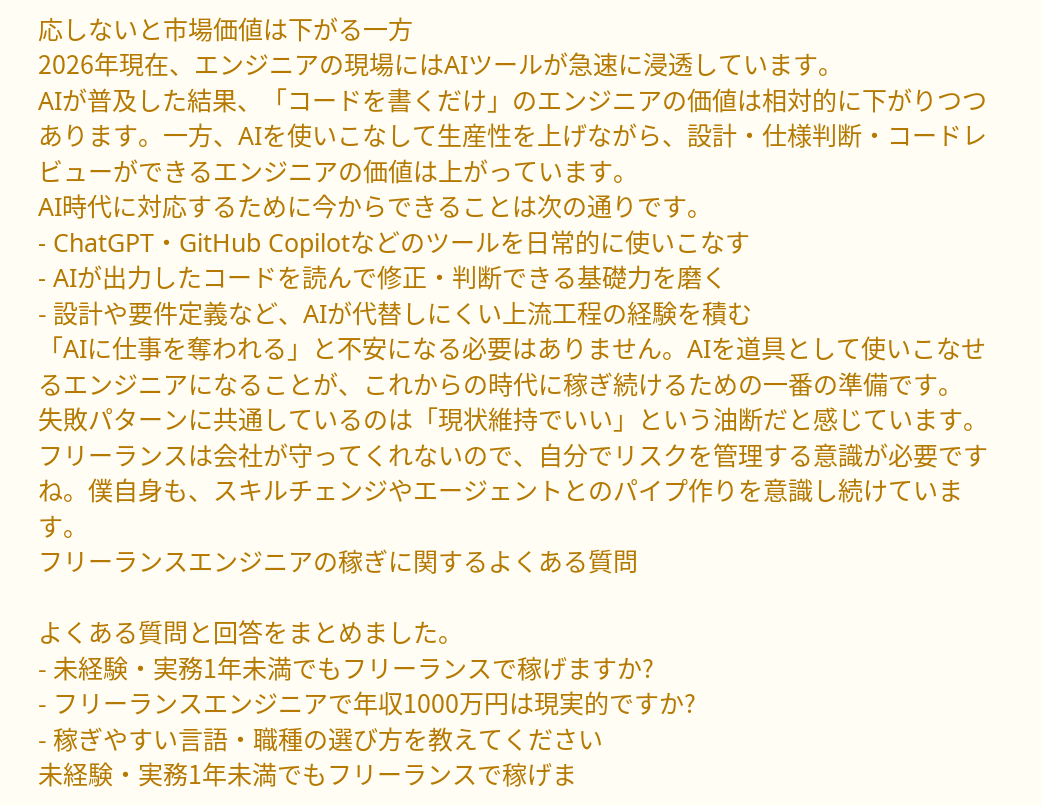応しないと市場価値は下がる一方
2026年現在、エンジニアの現場にはAIツールが急速に浸透しています。
AIが普及した結果、「コードを書くだけ」のエンジニアの価値は相対的に下がりつつあります。一方、AIを使いこなして生産性を上げながら、設計・仕様判断・コードレビューができるエンジニアの価値は上がっています。
AI時代に対応するために今からできることは次の通りです。
- ChatGPT・GitHub Copilotなどのツールを日常的に使いこなす
- AIが出力したコードを読んで修正・判断できる基礎力を磨く
- 設計や要件定義など、AIが代替しにくい上流工程の経験を積む
「AIに仕事を奪われる」と不安になる必要はありません。AIを道具として使いこなせるエンジニアになることが、これからの時代に稼ぎ続けるための一番の準備です。
失敗パターンに共通しているのは「現状維持でいい」という油断だと感じています。フリーランスは会社が守ってくれないので、自分でリスクを管理する意識が必要ですね。僕自身も、スキルチェンジやエージェントとのパイプ作りを意識し続けています。
フリーランスエンジニアの稼ぎに関するよくある質問

よくある質問と回答をまとめました。
- 未経験・実務1年未満でもフリーランスで稼げますか?
- フリーランスエンジニアで年収1000万円は現実的ですか?
- 稼ぎやすい言語・職種の選び方を教えてください
未経験・実務1年未満でもフリーランスで稼げま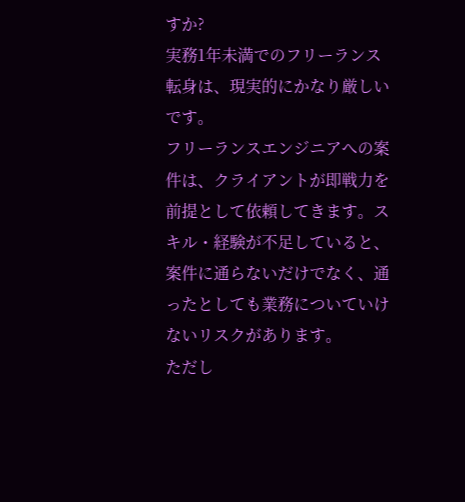すか?
実務1年未満でのフリーランス転身は、現実的にかなり厳しいです。
フリーランスエンジニアへの案件は、クライアントが即戦力を前提として依頼してきます。スキル・経験が不足していると、案件に通らないだけでなく、通ったとしても業務についていけないリスクがあります。
ただし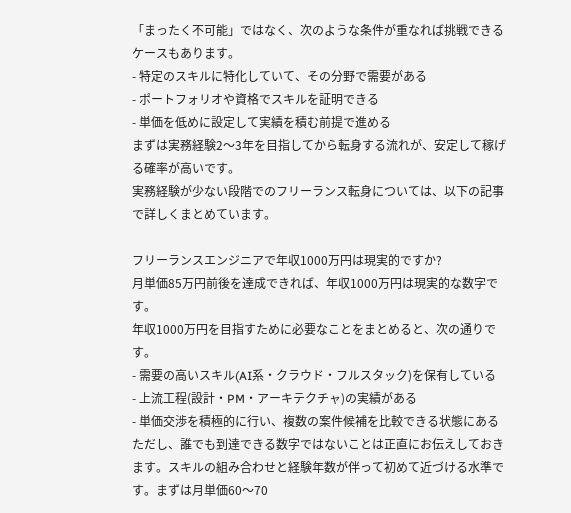「まったく不可能」ではなく、次のような条件が重なれば挑戦できるケースもあります。
- 特定のスキルに特化していて、その分野で需要がある
- ポートフォリオや資格でスキルを証明できる
- 単価を低めに設定して実績を積む前提で進める
まずは実務経験2〜3年を目指してから転身する流れが、安定して稼げる確率が高いです。
実務経験が少ない段階でのフリーランス転身については、以下の記事で詳しくまとめています。

フリーランスエンジニアで年収1000万円は現実的ですか?
月単価85万円前後を達成できれば、年収1000万円は現実的な数字です。
年収1000万円を目指すために必要なことをまとめると、次の通りです。
- 需要の高いスキル(AI系・クラウド・フルスタック)を保有している
- 上流工程(設計・PM・アーキテクチャ)の実績がある
- 単価交渉を積極的に行い、複数の案件候補を比較できる状態にある
ただし、誰でも到達できる数字ではないことは正直にお伝えしておきます。スキルの組み合わせと経験年数が伴って初めて近づける水準です。まずは月単価60〜70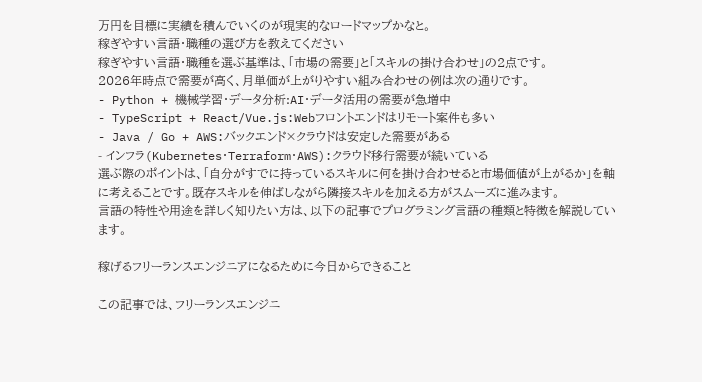万円を目標に実績を積んでいくのが現実的なロードマップかなと。
稼ぎやすい言語・職種の選び方を教えてください
稼ぎやすい言語・職種を選ぶ基準は、「市場の需要」と「スキルの掛け合わせ」の2点です。
2026年時点で需要が高く、月単価が上がりやすい組み合わせの例は次の通りです。
- Python + 機械学習・データ分析:AI・データ活用の需要が急増中
- TypeScript + React/Vue.js:Webフロントエンドはリモート案件も多い
- Java / Go + AWS:バックエンド×クラウドは安定した需要がある
- インフラ(Kubernetes・Terraform・AWS):クラウド移行需要が続いている
選ぶ際のポイントは、「自分がすでに持っているスキルに何を掛け合わせると市場価値が上がるか」を軸に考えることです。既存スキルを伸ばしながら隣接スキルを加える方がスムーズに進みます。
言語の特性や用途を詳しく知りたい方は、以下の記事でプログラミング言語の種類と特徴を解説しています。

稼げるフリーランスエンジニアになるために今日からできること

この記事では、フリーランスエンジニ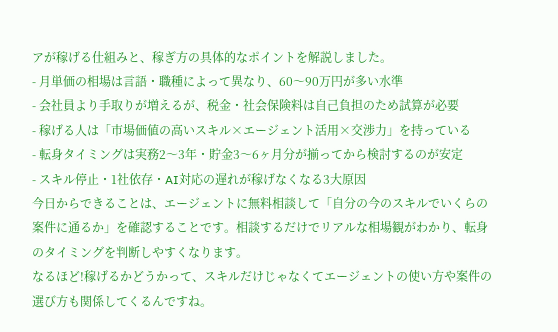アが稼げる仕組みと、稼ぎ方の具体的なポイントを解説しました。
- 月単価の相場は言語・職種によって異なり、60〜90万円が多い水準
- 会社員より手取りが増えるが、税金・社会保険料は自己負担のため試算が必要
- 稼げる人は「市場価値の高いスキル×エージェント活用×交渉力」を持っている
- 転身タイミングは実務2〜3年・貯金3〜6ヶ月分が揃ってから検討するのが安定
- スキル停止・1社依存・AI対応の遅れが稼げなくなる3大原因
今日からできることは、エージェントに無料相談して「自分の今のスキルでいくらの案件に通るか」を確認することです。相談するだけでリアルな相場観がわかり、転身のタイミングを判断しやすくなります。
なるほど!稼げるかどうかって、スキルだけじゃなくてエージェントの使い方や案件の選び方も関係してくるんですね。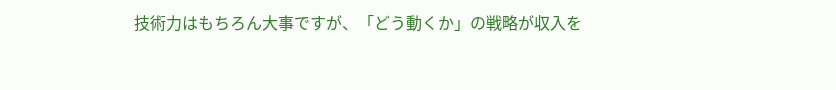技術力はもちろん大事ですが、「どう動くか」の戦略が収入を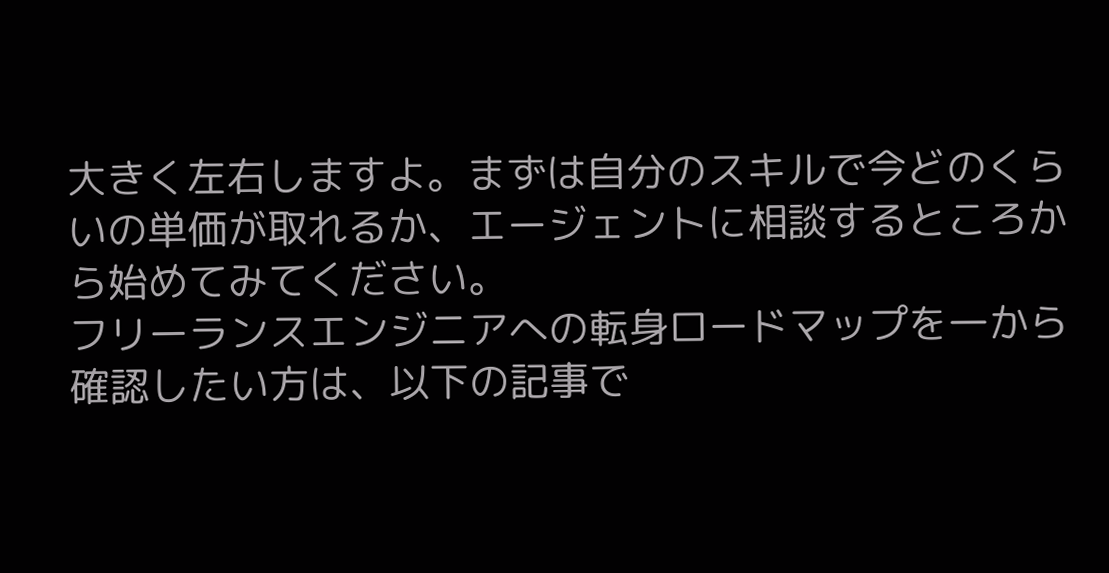大きく左右しますよ。まずは自分のスキルで今どのくらいの単価が取れるか、エージェントに相談するところから始めてみてください。
フリーランスエンジニアへの転身ロードマップを一から確認したい方は、以下の記事で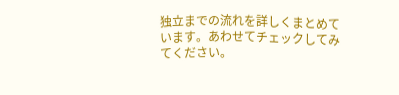独立までの流れを詳しくまとめています。あわせてチェックしてみてください。